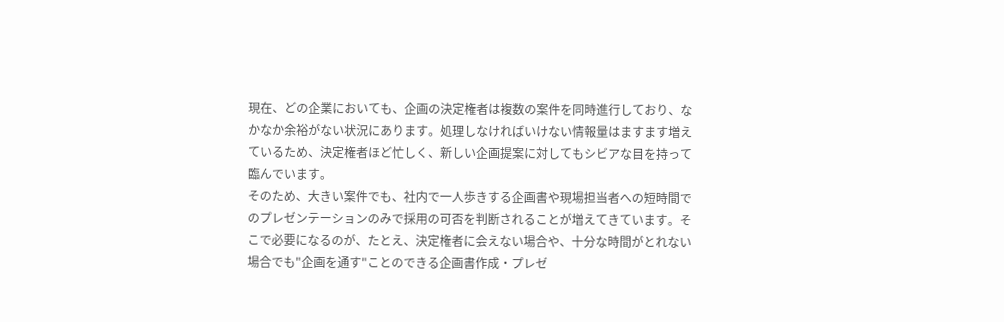現在、どの企業においても、企画の決定権者は複数の案件を同時進行しており、なかなか余裕がない状況にあります。処理しなければいけない情報量はますます増えているため、決定権者ほど忙しく、新しい企画提案に対してもシビアな目を持って臨んでいます。
そのため、大きい案件でも、社内で一人歩きする企画書や現場担当者への短時間でのプレゼンテーションのみで採用の可否を判断されることが増えてきています。そこで必要になるのが、たとえ、決定権者に会えない場合や、十分な時間がとれない場合でも"企画を通す"ことのできる企画書作成・プレゼ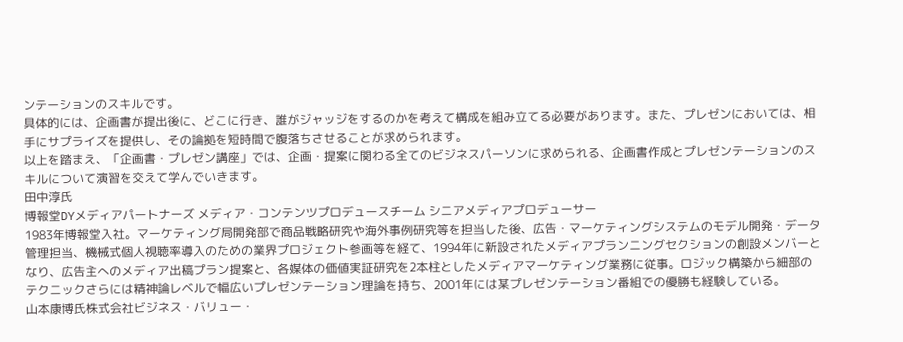ンテーションのスキルです。
具体的には、企画書が提出後に、どこに行き、誰がジャッジをするのかを考えて構成を組み立てる必要があります。また、プレゼンにおいては、相手にサプライズを提供し、その論拠を短時間で腹落ちさせることが求められます。
以上を踏まえ、「企画書・プレゼン講座」では、企画・提案に関わる全てのビジネスパーソンに求められる、企画書作成とプレゼンテーションのスキルについて演習を交えて学んでいきます。
田中淳氏
博報堂DYメディアパートナーズ メディア・コンテンツプロデュースチーム シニアメディアプロデューサー
1983年博報堂入社。マーケティング局開発部で商品戦略研究や海外事例研究等を担当した後、広告・マーケティングシステムのモデル開発・データ管理担当、機械式個人視聴率導入のための業界プロジェクト参画等を経て、1994年に新設されたメディアプランニングセクションの創設メンバーとなり、広告主へのメディア出稿プラン提案と、各媒体の価値実証研究を2本柱としたメディアマーケティング業務に従事。ロジック構築から細部のテクニックさらには精神論レベルで幅広いプレゼンテーション理論を持ち、2001年には某プレゼンテーション番組での優勝も経験している。
山本康博氏株式会社ビジネス・バリュー・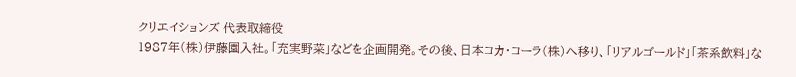クリエイションズ 代表取締役
1987年(株)伊藤園入社。「充実野菜」などを企画開発。その後、日本コカ・コーラ(株)へ移り、「リアルゴールド」「茶系飲料」な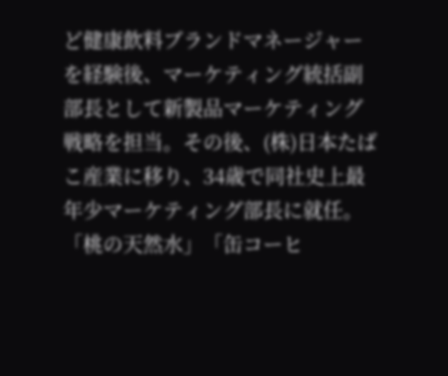ど健康飲料ブランドマネージャーを経験後、マーケティング統括副部長として新製品マーケティング戦略を担当。その後、(株)日本たばこ産業に移り、34歳で同社史上最年少マーケティング部長に就任。「桃の天然水」「缶コーヒ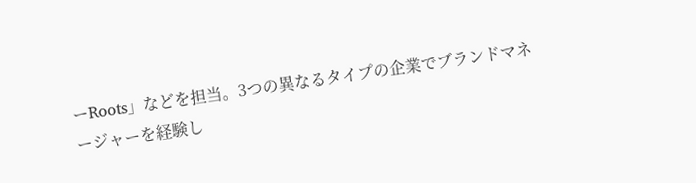ーRoots」などを担当。3つの異なるタイプの企業でブランドマネージャーを経験し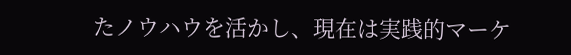たノウハウを活かし、現在は実践的マーケ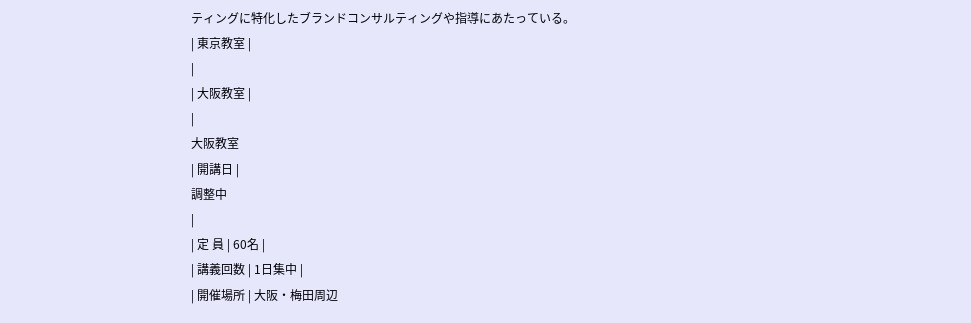ティングに特化したブランドコンサルティングや指導にあたっている。
| 東京教室 |
|
| 大阪教室 |
|
大阪教室
| 開講日 |
調整中
|
| 定 員 | 60名 |
| 講義回数 | 1日集中 |
| 開催場所 | 大阪・梅田周辺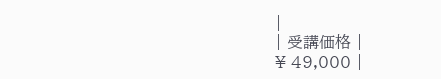|
| 受講価格 |
¥ 49,000 |